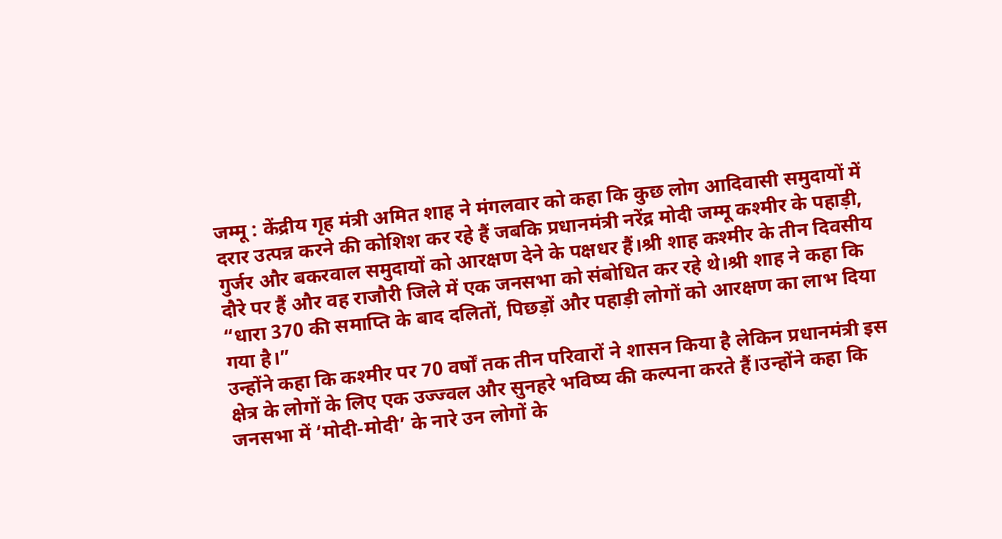जम्मू : केंद्रीय गृह मंत्री अमित शाह ने मंगलवार को कहा कि कुछ लोग आदिवासी समुदायों में दरार उत्पन्न करने की कोशिश कर रहे हैं जबकि प्रधानमंत्री नरेंद्र मोदी जम्मू कश्मीर के पहाड़ी, गुर्जर और बकरवाल समुदायों को आरक्षण देने के पक्षधर हैं।श्री शाह कश्मीर के तीन दिवसीय दौरे पर हैं और वह राजौरी जिले में एक जनसभा को संबोधित कर रहे थे।श्री शाह ने कहा कि “धारा 370 की समाप्ति के बाद दलितों, पिछड़ों और पहाड़ी लोगों को आरक्षण का लाभ दिया गया है।”
उन्होंने कहा कि कश्मीर पर 70 वर्षों तक तीन परिवारों ने शासन किया है लेकिन प्रधानमंत्री इस क्षेत्र के लोगों के लिए एक उज्ज्वल और सुनहरे भविष्य की कल्पना करते हैं।उन्होंने कहा कि जनसभा में ‘मोदी-मोदी’ के नारे उन लोगों के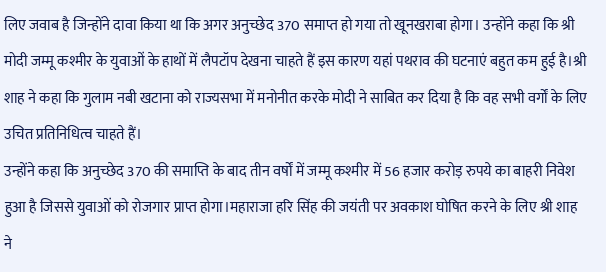लिए जवाब है जिन्होंने दावा किया था कि अगर अनुच्छेद 370 समाप्त हो गया तो खूनखराबा होगा। उन्होंने कहा कि श्री मोदी जम्मू कश्मीर के युवाओं के हाथों में लैपटॉप देखना चाहते हैं इस कारण यहां पथराव की घटनाएं बहुत कम हुई है।श्री शाह ने कहा कि गुलाम नबी खटाना को राज्यसभा में मनोनीत करके मोदी ने साबित कर दिया है कि वह सभी वर्गों के लिए उचित प्रतिनिधित्व चाहते हैं।
उन्होंने कहा कि अनुच्छेद 370 की समाप्ति के बाद तीन वर्षों में जम्मू कश्मीर में 56 हजार करोड़ रुपये का बाहरी निवेश हुआ है जिससे युवाओं को रोजगार प्राप्त होगा।महाराजा हरि सिंह की जयंती पर अवकाश घोषित करने के लिए श्री शाह ने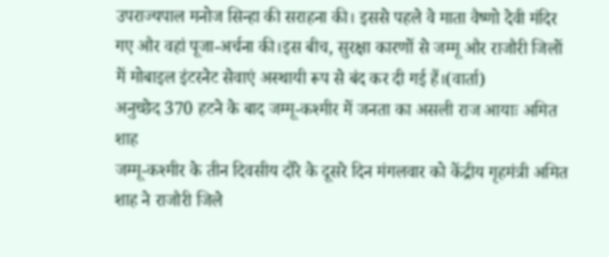उपराज्यपाल मनोज सिन्हा की सराहना की। इससे पहले वे माता वैष्णो देवी मंदिर गए और वहां पूजा-अर्चना की।इस बीच, सुरक्षा कारणों से जम्मू और राजौरी जिलों में मोबाइल इंटरनेट सेवाएं अस्थायी रूप से बंद कर दी गई हैं।(वार्ता)
अनुच्छेद 370 हटने के बाद जम्मू-कश्मीर में जनता का असली राज आयाः अमित शाह
जम्मू-कश्मीर के तीन दिवसीय दौरे के दूसरे दिन मंगलवार को केंद्रीय गृहमंत्री अमित शाह ने राजौरी जिले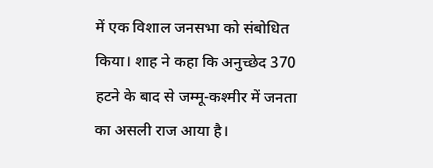में एक विशाल जनसभा को संबोधित किया। शाह ने कहा कि अनुच्छेद 370 हटने के बाद से जम्मू-कश्मीर में जनता का असली राज आया है।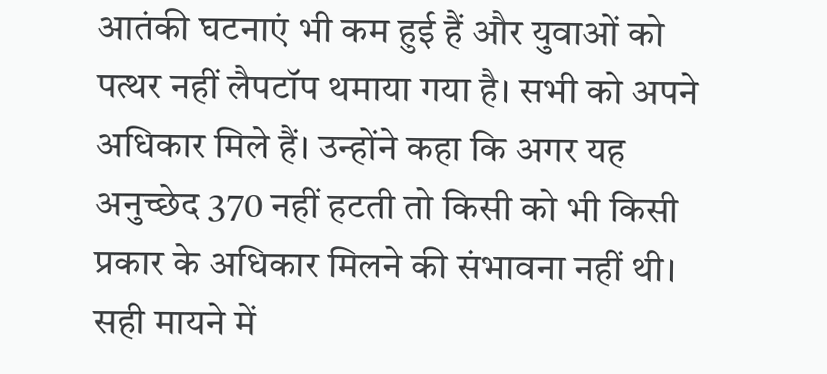आतंकी घटनाएं भी कम हुई हैं और युवाओं को पत्थर नहीं लैपटॉप थमाया गया है। सभी को अपने अधिकार मिले हैं। उन्होंने कहा कि अगर यह अनुच्छेद 370 नहीं हटती तो किसी को भी किसी प्रकार के अधिकार मिलने की संभावना नहीं थी। सही मायने में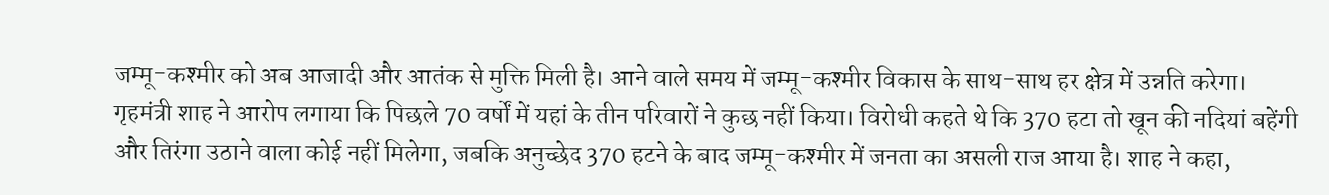जम्मू-कश्मीर को अब आजादी और आतंक से मुक्ति मिली है। आने वाले समय में जम्मू-कश्मीर विकास के साथ-साथ हर क्षेत्र में उन्नति करेगा।
गृहमंत्री शाह ने आरोप लगाया कि पिछले 70 वर्षों में यहां के तीन परिवारों ने कुछ नहीं किया। विरोधी कहते थे कि 370 हटा तो खून की नदियां बहेंगी और तिरंगा उठाने वाला कोई नहीं मिलेगा, जबकि अनुच्छेद 370 हटने के बाद जम्मू-कश्मीर में जनता का असली राज आया है। शाह ने कहा,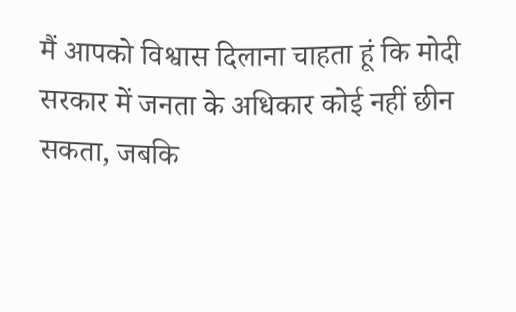मैं आपको विश्वास दिलाना चाहता हूं कि मोदी सरकार में जनता के अधिकार कोई नहीं छीन सकता, जबकि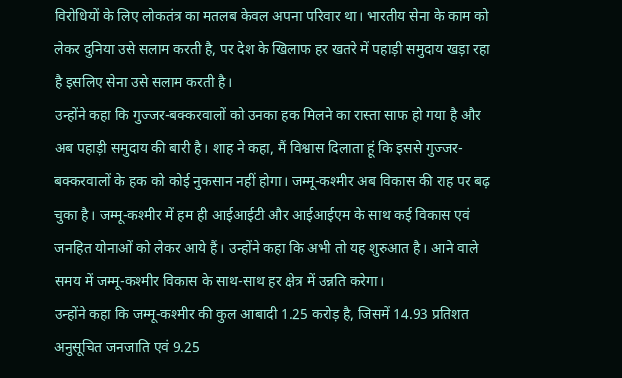विरोधियों के लिए लोकतंत्र का मतलब केवल अपना परिवार था। भारतीय सेना के काम को लेकर दुनिया उसे सलाम करती है, पर देश के खिलाफ हर खतरे में पहाड़ी समुदाय खड़ा रहा है इसलिए सेना उसे सलाम करती है।
उन्होंने कहा कि गुज्जर-बक्करवालों को उनका हक मिलने का रास्ता साफ हो गया है और अब पहाड़ी समुदाय की बारी है। शाह ने कहा, मैं विश्वास दिलाता हूं कि इससे गुज्जर-बक्करवालों के हक को कोई नुकसान नहीं होगा। जम्मू-कश्मीर अब विकास की राह पर बढ़ चुका है। जम्मू-कश्मीर में हम ही आईआईटी और आईआईएम के साथ कई विकास एवं जनहित योनाओं को लेकर आये हैं। उन्होंने कहा कि अभी तो यह शुरुआत है। आने वाले समय में जम्मू-कश्मीर विकास के साथ-साथ हर क्षेत्र में उन्नति करेगा।
उन्होंने कहा कि जम्मू-कश्मीर की कुल आबादी 1.25 करोड़ है, जिसमें 14.93 प्रतिशत अनुसूचित जनजाति एवं 9.25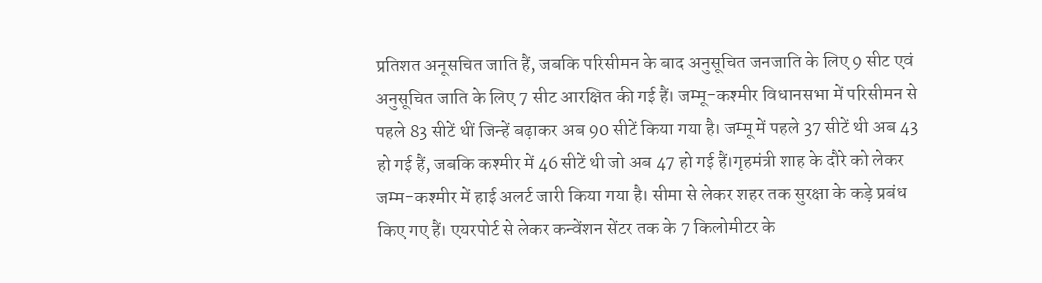प्रतिशत अनूसचित जाति हैं, जबकि परिसीमन के बाद अनुसूचित जनजाति के लिए 9 सीट एवं अनुसूचित जाति के लिए 7 सीट आरक्षित की गई हैं। जम्मू-कश्मीर विधानसभा में परिसीमन से पहले 83 सीटें थीं जिन्हें बढ़ाकर अब 90 सीटें किया गया है। जम्मू में पहले 37 सीटें थी अब 43 हो गई हैं, जबकि कश्मीर में 46 सीटें थी जो अब 47 हो गई हैं।गृहमंत्री शाह के दौरे को लेकर जम्म-कश्मीर में हाई अलर्ट जारी किया गया है। सीमा से लेकर शहर तक सुरक्षा के कड़े प्रबंध किए गए हैं। एयरपोर्ट से लेकर कन्वेंशन सेंटर तक के 7 किलोमीटर के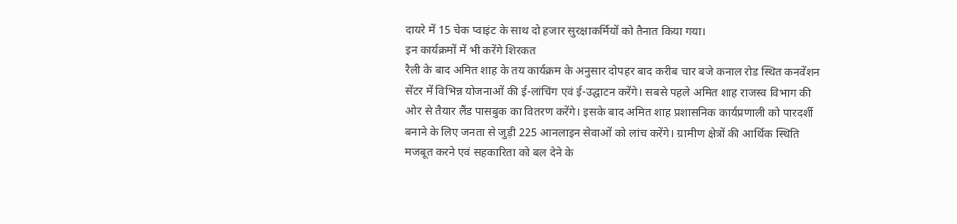दायरे में 15 चेक प्वाइंट के साथ दो हजार सुरक्षाकर्मियों को तैनात किया गया।
इन कार्यक्रमों में भी करेंगे शिरकत
रैली के बाद अमित शाह के तय कार्यक्रम के अनुसार दोपहर बाद करीब चार बजे कनाल रोड स्थित कनवेंशन सेंटर में विभिन्न योजनाओं की ई-लांचिंग एवं ई-उद्घाटन करेंगे। सबसे पहले अमित शाह राजस्व विभाग की ओर से तैयार लैंड पासबुक का वितरण करेंगे। इसके बाद अमित शाह प्रशासनिक कार्यप्रणाली को पारदर्शी बनाने के लिए जनता से जुड़ी 225 आनलाइन सेवाओं को लांच करेंगे। ग्रामीण क्षेत्रों की आर्थिक स्थिति मजबूत करने एवं सहकारिता को बल देने के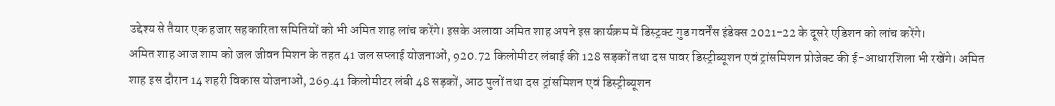उद्देश्य से तैयार एक हजार सहकारिता समितियों को भी अमित शाह लांच करेंगे। इसके अलावा अमित शाह अपने इस कार्यक्रम में डिस्ट्रक्ट गुड गवर्नेंस इंडेक्स 2021-22 के दूसरे एडिशन को लांच करेंगे।
अमित शाह आज शाम को जल जीवन मिशन के तहत 41 जल सप्लाई योजनाओं, 920.72 किलोमीटर लंबाई की 128 सड़कों तथा दस पावर डिस्ट्रीब्यूशन एवं ट्रांसमिशन प्रोजेक्ट की ई-आधारशिला भी रखेंगे। अमित शाह इस दौरान 14 शहरी विकास योजनाओं, 269.41 किलोमीटर लंबी 48 सड़कों, आठ पुलों तथा दस ट्रांसमिशन एवं डिस्ट्रीब्यूशन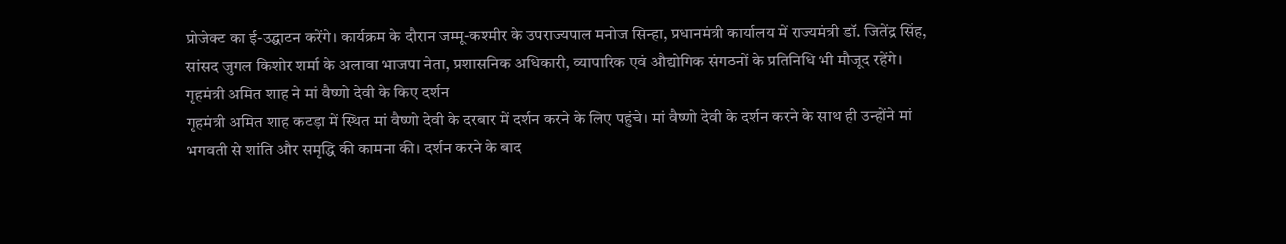प्रोजेक्ट का ई-उद्घाटन करेंगे। कार्यक्रम के दौरान जम्मू-कश्मीर के उपराज्यपाल मनोज सिन्हा, प्रधानमंत्री कार्यालय में राज्यमंत्री डॉ. जितेंद्र सिंह, सांसद जुगल किशोर शर्मा के अलावा भाजपा नेता, प्रशासनिक अधिकारी, व्यापारिक एवं औद्योगिक संगठनों के प्रतिनिधि भी मौजूद रहेंगे।
गृहमंत्री अमित शाह ने मां वैष्णो देवी के किए दर्शन
गृहमंत्री अमित शाह कटड़ा में स्थित मां वैष्णो देवी के दरबार में दर्शन करने के लिए पहुंचे। मां वैष्णो देवी के दर्शन करने के साथ ही उन्होंने मां भगवती से शांति और समृद्धि की कामना की। दर्शन करने के बाद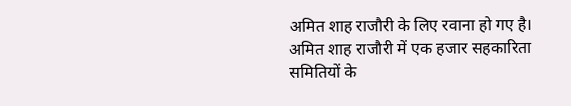अमित शाह राजौरी के लिए रवाना हो गए है। अमित शाह राजौरी में एक हजार सहकारिता समितियों के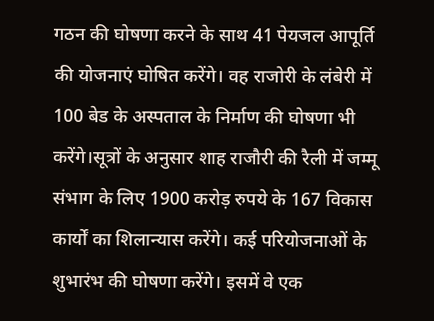गठन की घोषणा करने के साथ 41 पेयजल आपूर्ति की योजनाएं घोषित करेंगे। वह राजोरी के लंबेरी में 100 बेड के अस्पताल के निर्माण की घोषणा भी करेंगे।सूत्रों के अनुसार शाह राजौरी की रैली में जम्मू संभाग के लिए 1900 करोड़ रुपये के 167 विकास कार्यों का शिलान्यास करेंगे। कई परियोजनाओं के शुभारंभ की घोषणा करेंगे। इसमें वे एक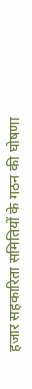हजार सहकारिता समितियों के गठन की घोषणा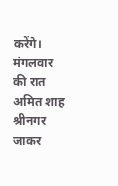करेंगे। मंगलवार की रात अमित शाह श्रीनगर जाकर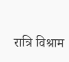रात्रि विश्राम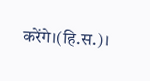करेंगे।(हि.स.)।